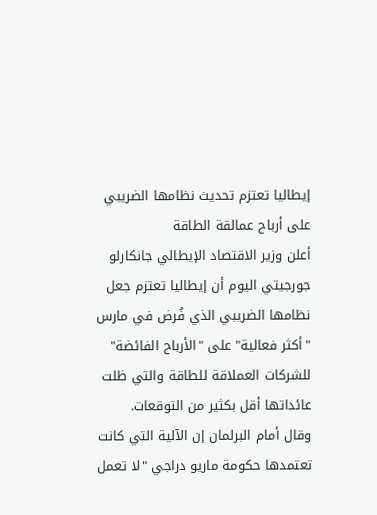إيطاليا تعتزم تحديث نظامها الضريبي على أرباح عمالقة الطاقة
أعلن وزير الاقتصاد الإيطالي جانكارلو جورجيتي اليوم أن إيطاليا تعتزم جعل نظامها الضريبي الذي فُرض في مارس "أكثر فعالية" على "الأرباح الفائضة" للشركات العملاقة للطاقة والتي ظلت عائداتها أقل بكثير من التوقعات.
وقال أمام البرلمان إن الآلية التي كانت تعتمدها حكومة ماريو دراجي "لا تعمل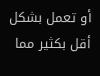أو تعمل بشكل أقل بكثير مما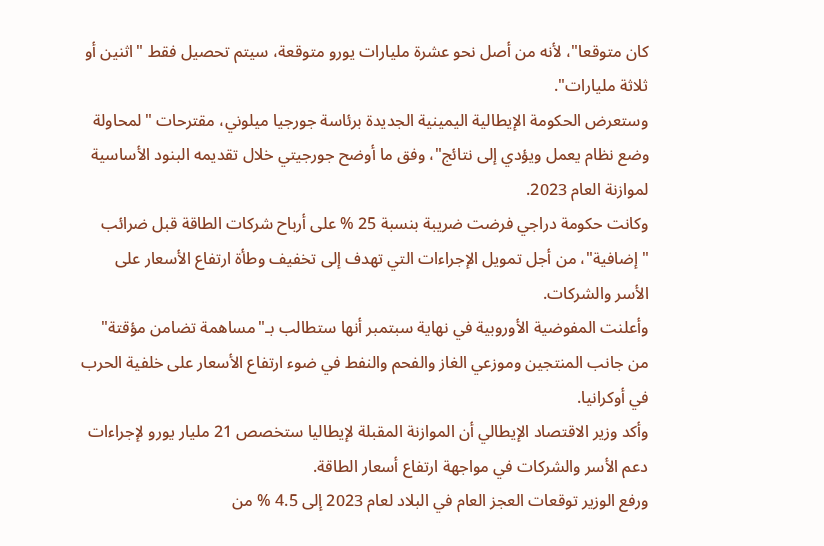كان متوقعا"، لأنه من أصل نحو عشرة مليارات يورو متوقعة، سيتم تحصيل فقط "اثنين أو ثلاثة مليارات".
وستعرض الحكومة الإيطالية اليمينية الجديدة برئاسة جورجيا ميلوني، مقترحات "لمحاولة وضع نظام يعمل ويؤدي إلى نتائج"، وفق ما أوضح جورجيتي خلال تقديمه البنود الأساسية لموازنة العام 2023.
وكانت حكومة دراجي فرضت ضريبة بنسبة 25 % على أرباح شركات الطاقة قبل ضرائب "إضافية"، من أجل تمويل الإجراءات التي تهدف إلى تخفيف وطأة ارتفاع الأسعار على الأسر والشركات.
وأعلنت المفوضية الأوروبية في نهاية سبتمبر أنها ستطالب بـ"مساهمة تضامن مؤقتة" من جانب المنتجين وموزعي الغاز والفحم والنفط في ضوء ارتفاع الأسعار على خلفية الحرب في أوكرانيا.
وأكد وزير الاقتصاد الإيطالي أن الموازنة المقبلة لإيطاليا ستخصص 21 مليار يورو لإجراءات دعم الأسر والشركات في مواجهة ارتفاع أسعار الطاقة.
ورفع الوزير توقعات العجز العام في البلاد لعام 2023 إلى 4.5 % من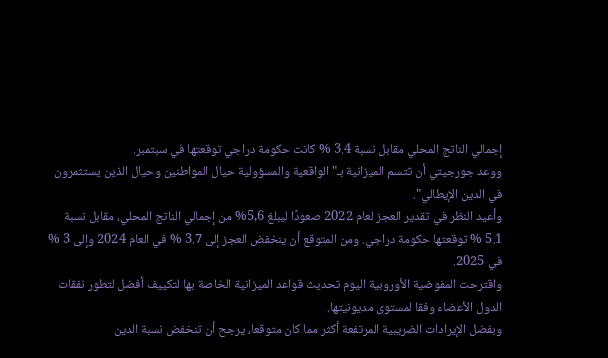إجمالي الناتج المحلي مقابل نسبة 3.4 % كانت حكومة دراجي توقعتها في سبتمبر.
ووعد جورجيتي أن تتسم الميزانية بـ"الواقعية والمسؤولية حيال المواطنين وحيال الذين يستثمرون في الدين الإيطالي".
وأعيد النظر في تقدير العجز لعام 2022 صعودًا ليبلغ 5,6% من إجمالي الناتج المحلي، مقابل نسبة 5.1 % توقعتها حكومة دراجي. ومن المتوقع أن ينخفض العجز إلى 3.7 % في العام 2024 وإلى 3 % في 2025.
واقترحت المفوضية الأوروبية اليوم تحديث قواعد الميزانية الخاصة بها لتكييف أفضل لتطور نفقات الدول الأعضاء وفقا لمستوى مديونيتها.
وبفضل الإيرادات الضريبية المرتفعة أكثر مما كان متوقعا، يرجح أن تنخفض نسبة الدين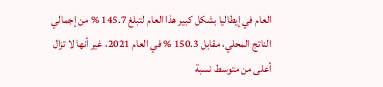العام في إيطاليا بشكل كبير هذا العام لتبلغ 145.7 % من إجمالي الناتج المحلي، مقابل 150.3 % في العام 2021، غير أنها لا تزال أعلى من متوسط نسبة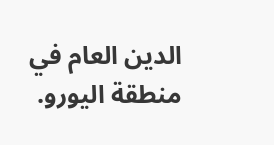الدين العام في منطقة اليورو.